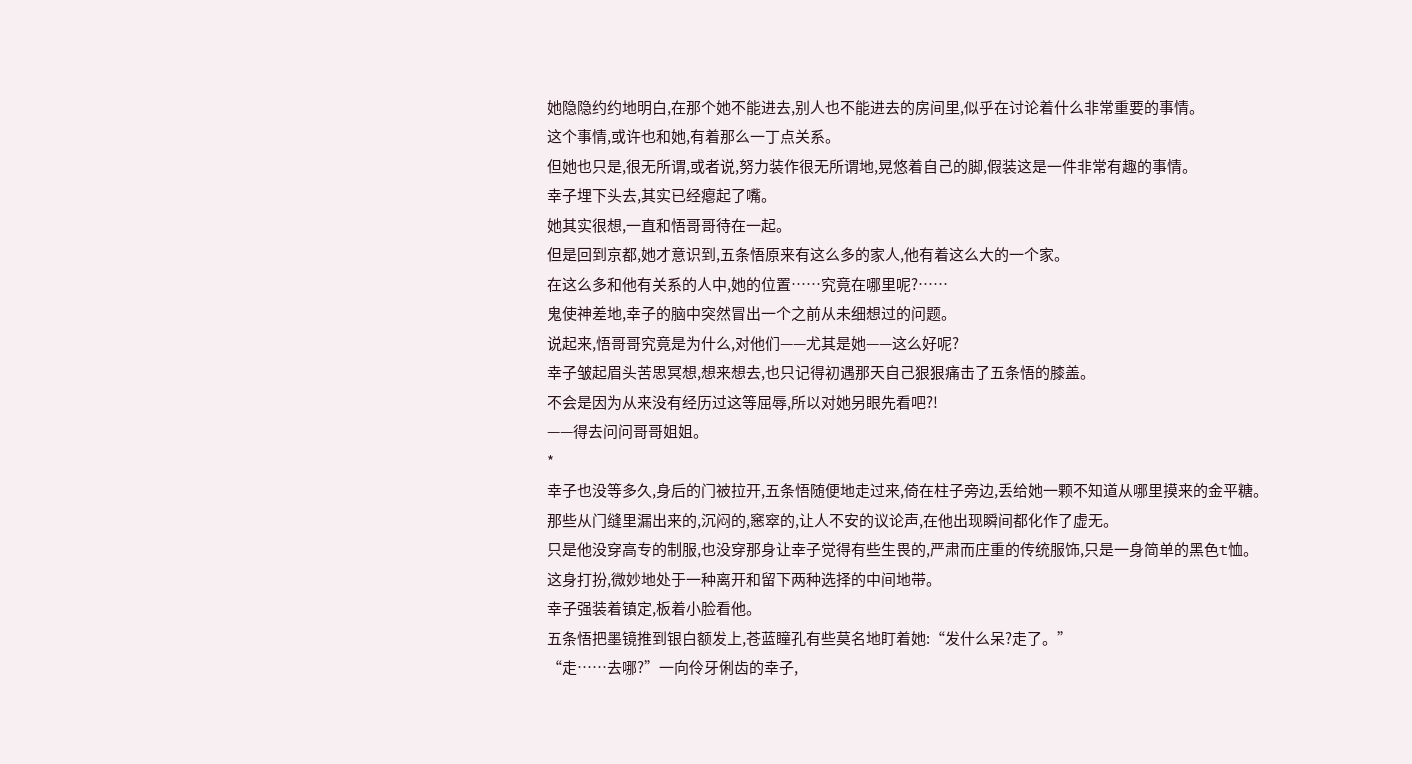她隐隐约约地明白,在那个她不能进去,别人也不能进去的房间里,似乎在讨论着什么非常重要的事情。
这个事情,或许也和她,有着那么一丁点关系。
但她也只是,很无所谓,或者说,努力装作很无所谓地,晃悠着自己的脚,假装这是一件非常有趣的事情。
幸子埋下头去,其实已经瘪起了嘴。
她其实很想,一直和悟哥哥待在一起。
但是回到京都,她才意识到,五条悟原来有这么多的家人,他有着这么大的一个家。
在这么多和他有关系的人中,她的位置……究竟在哪里呢?……
鬼使神差地,幸子的脑中突然冒出一个之前从未细想过的问题。
说起来,悟哥哥究竟是为什么,对他们——尤其是她——这么好呢?
幸子皱起眉头苦思冥想,想来想去,也只记得初遇那天自己狠狠痛击了五条悟的膝盖。
不会是因为从来没有经历过这等屈辱,所以对她另眼先看吧?!
——得去问问哥哥姐姐。
*
幸子也没等多久,身后的门被拉开,五条悟随便地走过来,倚在柱子旁边,丢给她一颗不知道从哪里摸来的金平糖。
那些从门缝里漏出来的,沉闷的,窸窣的,让人不安的议论声,在他出现瞬间都化作了虚无。
只是他没穿高专的制服,也没穿那身让幸子觉得有些生畏的,严肃而庄重的传统服饰,只是一身简单的黑色t恤。
这身打扮,微妙地处于一种离开和留下两种选择的中间地带。
幸子强装着镇定,板着小脸看他。
五条悟把墨镜推到银白额发上,苍蓝瞳孔有些莫名地盯着她:“发什么呆?走了。”
“走……去哪?”一向伶牙俐齿的幸子,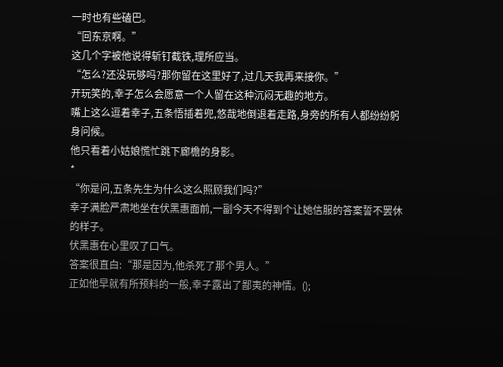一时也有些磕巴。
“回东京啊。”
这几个字被他说得斩钉截铁,理所应当。
“怎么?还没玩够吗?那你留在这里好了,过几天我再来接你。”
开玩笑的,幸子怎么会愿意一个人留在这种沉闷无趣的地方。
嘴上这么逗着幸子,五条悟插着兜,悠哉地倒退着走路,身旁的所有人都纷纷躬身问候。
他只看着小姑娘慌忙跳下廊檐的身影。
*
“你是问,五条先生为什么这么照顾我们吗?”
幸子满脸严肃地坐在伏黑惠面前,一副今天不得到个让她信服的答案誓不罢休的样子。
伏黑惠在心里叹了口气。
答案很直白:“那是因为,他杀死了那个男人。”
正如他早就有所预料的一般,幸子露出了鄙夷的神情。();